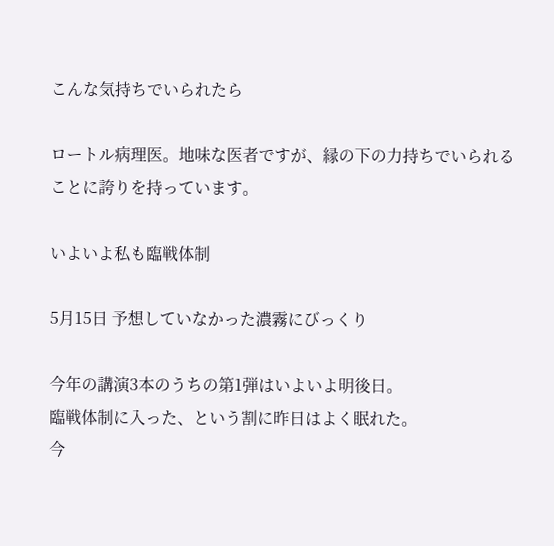こんな気持ちでいられたら

ロートル病理医。地味な医者ですが、縁の下の力持ちでいられることに誇りを持っています。

いよいよ私も臨戦体制

5月15日 予想していなかった濃霧にびっくり

今年の講演3本のうちの第1弾はいよいよ明後日。
臨戦体制に入った、という割に昨日はよく眠れた。
今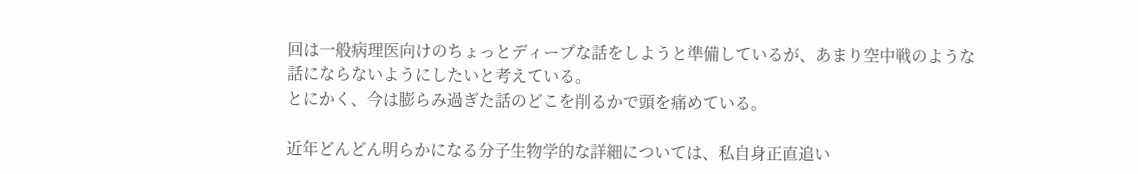回は一般病理医向けのちょっとディープな話をしようと準備しているが、あまり空中戦のような話にならないようにしたいと考えている。
とにかく、今は膨らみ過ぎた話のどこを削るかで頭を痛めている。

近年どんどん明らかになる分子生物学的な詳細については、私自身正直追い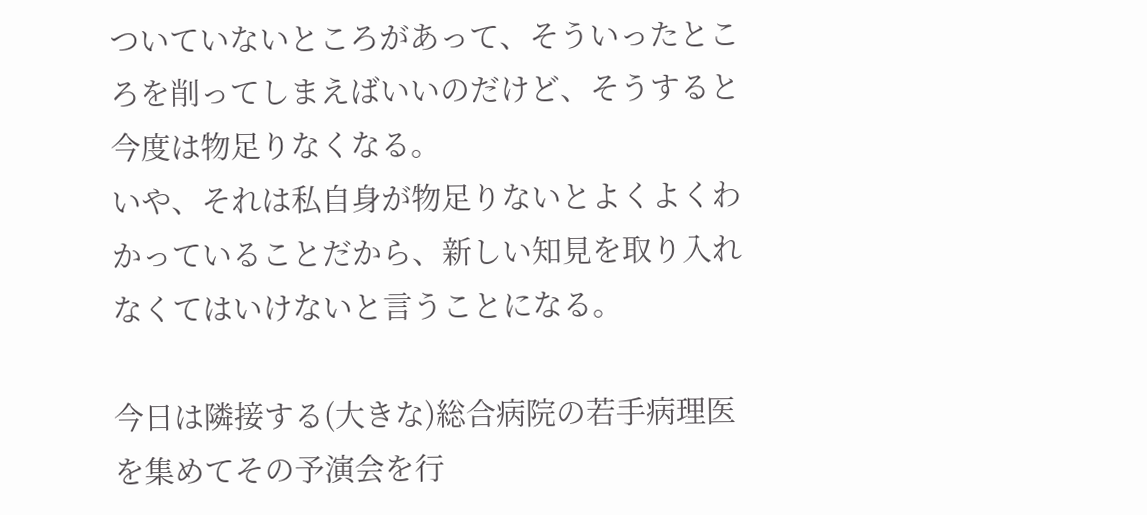ついていないところがあって、そういったところを削ってしまえばいいのだけど、そうすると今度は物足りなくなる。
いや、それは私自身が物足りないとよくよくわかっていることだから、新しい知見を取り入れなくてはいけないと言うことになる。

今日は隣接する(大きな)総合病院の若手病理医を集めてその予演会を行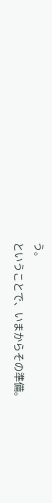う。
ということで、いまからその準備。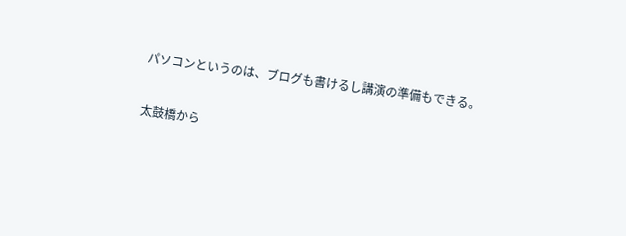パソコンというのは、ブログも書けるし講演の準備もできる。

太鼓橋から